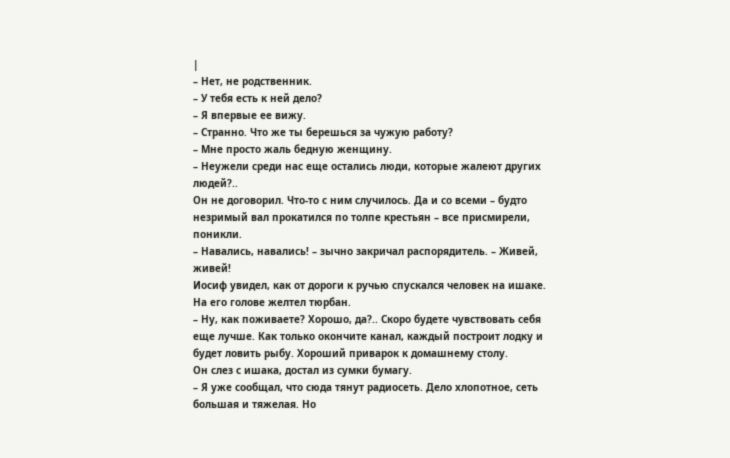|
– Нет, не родственник.
– У тебя есть к ней дело?
– Я впервые ее вижу.
– Странно. Что же ты берешься за чужую работу?
– Мне просто жаль бедную женщину.
– Неужели среди нас еще остались люди, которые жалеют других людей?..
Он не договорил. Что‑то с ним случилось. Да и со всеми – будто незримый вал прокатился по толпе крестьян – все присмирели, поникли.
– Навались, навались! – зычно закричал распорядитель. – Живей, живей!
Иосиф увидел, как от дороги к ручью спускался человек на ишаке. На его голове желтел тюрбан.
– Ну, как поживаете? Хорошо, да?.. Скоро будете чувствовать себя еще лучше. Как только окончите канал, каждый построит лодку и будет ловить рыбу. Хороший приварок к домашнему столу.
Он слез с ишака, достал из сумки бумагу.
– Я уже сообщал, что сюда тянут радиосеть. Дело хлопотное, сеть большая и тяжелая. Но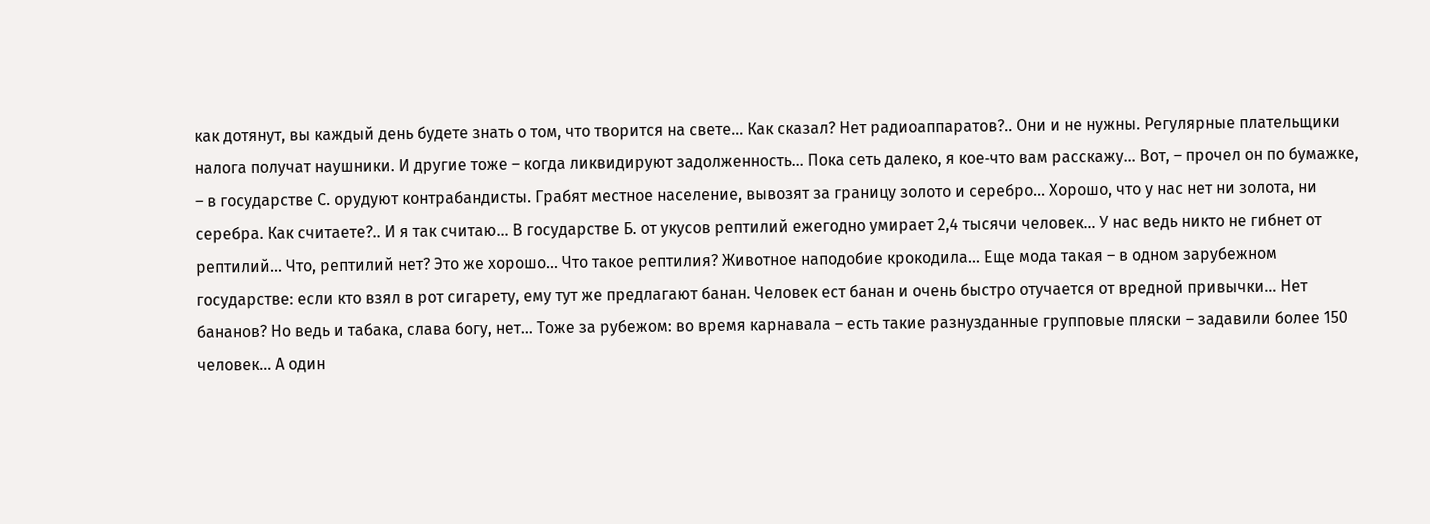как дотянут, вы каждый день будете знать о том, что творится на свете… Как сказал? Нет радиоаппаратов?.. Они и не нужны. Регулярные плательщики налога получат наушники. И другие тоже – когда ликвидируют задолженность… Пока сеть далеко, я кое‑что вам расскажу… Вот, – прочел он по бумажке, – в государстве С. орудуют контрабандисты. Грабят местное население, вывозят за границу золото и серебро… Хорошо, что у нас нет ни золота, ни серебра. Как считаете?.. И я так считаю… В государстве Б. от укусов рептилий ежегодно умирает 2,4 тысячи человек… У нас ведь никто не гибнет от рептилий… Что, рептилий нет? Это же хорошо… Что такое рептилия? Животное наподобие крокодила… Еще мода такая – в одном зарубежном государстве: если кто взял в рот сигарету, ему тут же предлагают банан. Человек ест банан и очень быстро отучается от вредной привычки… Нет бананов? Но ведь и табака, слава богу, нет… Тоже за рубежом: во время карнавала – есть такие разнузданные групповые пляски – задавили более 150 человек… А один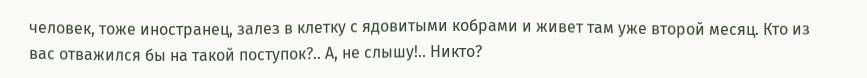человек, тоже иностранец, залез в клетку с ядовитыми кобрами и живет там уже второй месяц. Кто из вас отважился бы на такой поступок?.. А, не слышу!.. Никто?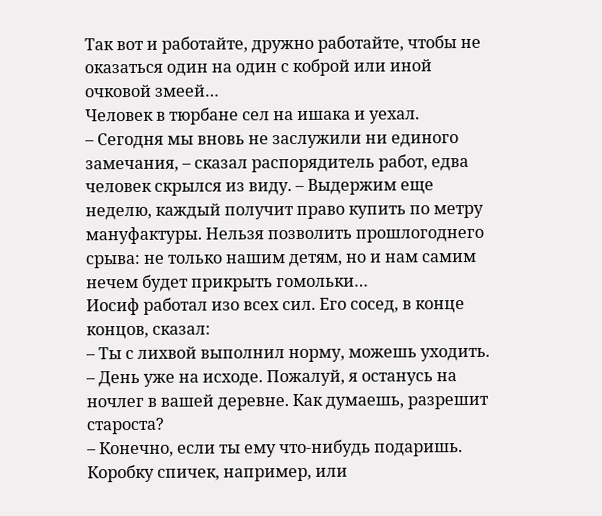Так вот и работайте, дружно работайте, чтобы не оказаться один на один с коброй или иной очковой змеей…
Человек в тюрбане сел на ишака и уехал.
– Сегодня мы вновь не заслужили ни единого замечания, – сказал распорядитель работ, едва человек скрылся из виду. – Выдержим еще неделю, каждый получит право купить по метру мануфактуры. Нельзя позволить прошлогоднего срыва: не только нашим детям, но и нам самим нечем будет прикрыть гомольки…
Иосиф работал изо всех сил. Его сосед, в конце концов, сказал:
– Ты с лихвой выполнил норму, можешь уходить.
– День уже на исходе. Пожалуй, я останусь на ночлег в вашей деревне. Как думаешь, разрешит староста?
– Конечно, если ты ему что‑нибудь подаришь. Коробку спичек, например, или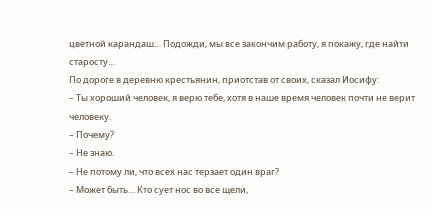цветной карандаш… Подожди, мы все закончим работу, я покажу, где найти старосту…
По дороге в деревню крестьянин, приотстав от своих, сказал Иосифу:
– Ты хороший человек, я верю тебе, хотя в наше время человек почти не верит человеку.
– Почему?
– Не знаю.
– Не потому ли, что всех нас терзает один враг?
– Может быть… Кто сует нос во все щели,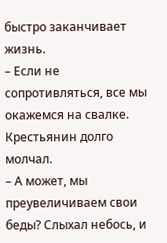быстро заканчивает жизнь.
– Если не сопротивляться, все мы окажемся на свалке.
Крестьянин долго молчал.
– А может, мы преувеличиваем свои беды? Слыхал небось, и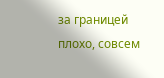за границей плохо, совсем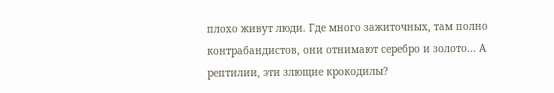плохо живут люди. Где много зажиточных, там полно контрабандистов, они отнимают серебро и золото… А рептилии, эти злющие крокодилы?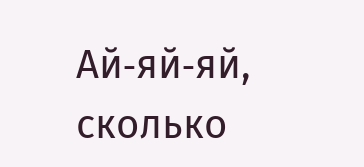Ай‑яй‑яй, сколько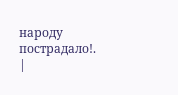народу пострадало!. |